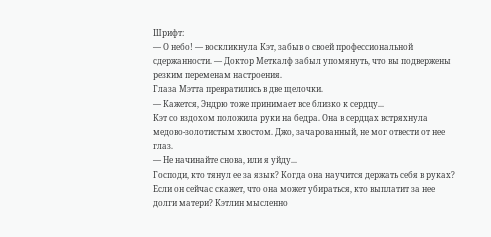Шрифт:
— О небо! — воскликнула Кэт, забыв о своей профессиональной сдержанности. — Доктор Меткалф забыл упомянуть, что вы подвержены резким переменам настроения.
Глаза Мэтта превратились в две щелочки.
— Кажется, Эндрю тоже принимает все близко к сердцу...
Кэт со вздохом положила руки на бедра. Она в сердцах встряхнула медово-золотистым хвостом. Джо, зачарованный, не мог отвести от нее глаз.
— Не начинайте снова, или я уйду...
Господи, кто тянул ее за язык? Когда она научится держать себя в руках? Если он сейчас скажет, что она может убираться, кто выплатит за нее долги матери? Кэтлин мысленно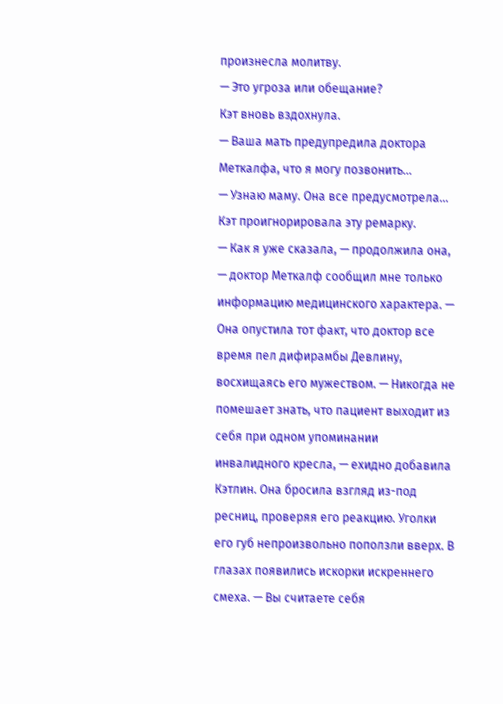произнесла молитву.
— Это угроза или обещание?
Кэт вновь вздохнула.
— Ваша мать предупредила доктора Меткалфа, что я могу позвонить...
— Узнаю маму. Она все предусмотрела...
Кэт проигнорировала эту ремарку.
— Как я уже сказала, — продолжила она, — доктор Меткалф сообщил мне только информацию медицинского характера. — Она опустила тот факт, что доктор все время пел дифирамбы Девлину, восхищаясь его мужеством. — Никогда не помешает знать, что пациент выходит из себя при одном упоминании инвалидного кресла, — ехидно добавила Кэтлин. Она бросила взгляд из-под ресниц, проверяя его реакцию. Уголки его губ непроизвольно поползли вверх. В глазах появились искорки искреннего смеха. — Вы считаете себя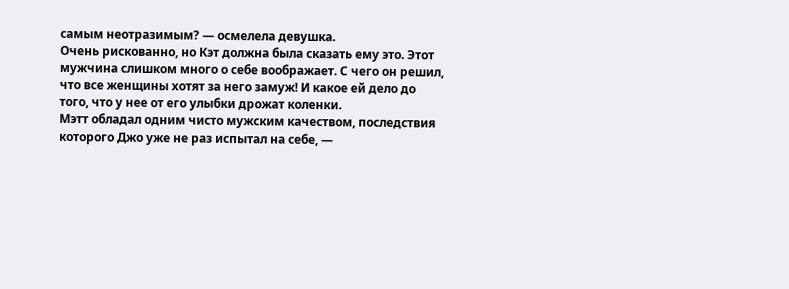самым неотразимым? — осмелела девушка.
Очень рискованно, но Кэт должна была сказать ему это. Этот мужчина слишком много о себе воображает. С чего он решил, что все женщины хотят за него замуж! И какое ей дело до того, что у нее от его улыбки дрожат коленки.
Мэтт обладал одним чисто мужским качеством, последствия которого Джо уже не раз испытал на себе, —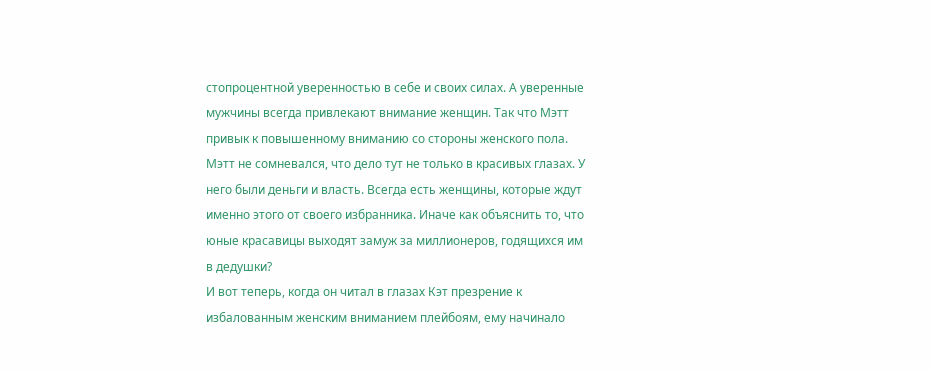стопроцентной уверенностью в себе и своих силах. А уверенные мужчины всегда привлекают внимание женщин. Так что Мэтт привык к повышенному вниманию со стороны женского пола.
Мэтт не сомневался, что дело тут не только в красивых глазах. У него были деньги и власть. Всегда есть женщины, которые ждут именно этого от своего избранника. Иначе как объяснить то, что юные красавицы выходят замуж за миллионеров, годящихся им в дедушки?
И вот теперь, когда он читал в глазах Кэт презрение к избалованным женским вниманием плейбоям, ему начинало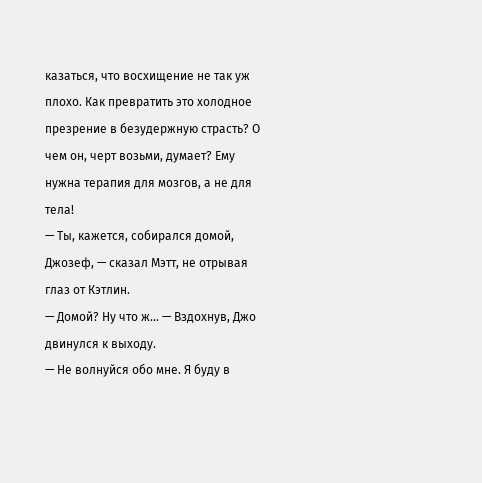казаться, что восхищение не так уж плохо. Как превратить это холодное презрение в безудержную страсть? О чем он, черт возьми, думает? Ему нужна терапия для мозгов, а не для тела!
— Ты, кажется, собирался домой, Джозеф, — сказал Мэтт, не отрывая глаз от Кэтлин.
— Домой? Ну что ж... — Вздохнув, Джо двинулся к выходу.
— Не волнуйся обо мне. Я буду в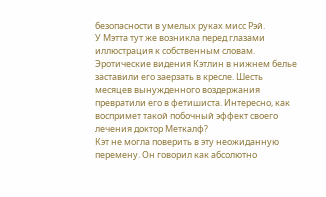безопасности в умелых руках мисс Рэй.
У Мэтта тут же возникла перед глазами иллюстрация к собственным словам. Эротические видения Кэтлин в нижнем белье заставили его заерзать в кресле. Шесть месяцев вынужденного воздержания превратили его в фетишиста. Интересно, как воспримет такой побочный эффект своего лечения доктор Меткалф?
Кэт не могла поверить в эту неожиданную перемену. Он говорил как абсолютно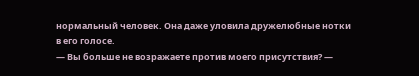нормальный человек. Она даже уловила дружелюбные нотки в его голосе.
— Вы больше не возражаете против моего присутствия? —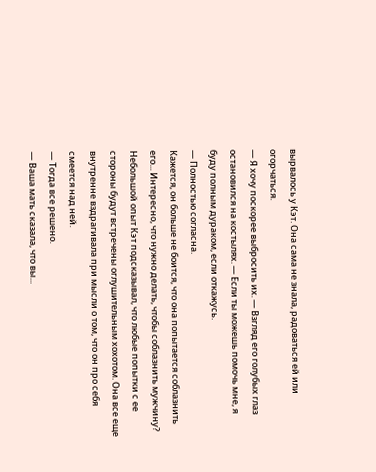вырвалось у Кэт. Она сама не знала, радоваться ей или огорчаться.
— Я хочу поскорее выбросить их. — Взгляд его голубых глаз остановился на костылях. — Если ты можешь помочь мне, я буду полным дураком, если откажусь.
— Полностью согласна.
Кажется, он больше не боится, что она попытается соблазнить его... Интересно, что нужно делать, чтобы соблазнить мужчину? Небольшой опыт Кэт подсказывал, что любые попытки с ее стороны будут встречены оглушительным хохотом. Она все еще внутренне вздрагивала при мысли о том, что он про себя смеется над ней.
— Тогда все решено.
— Ваша мать сказала, что вы...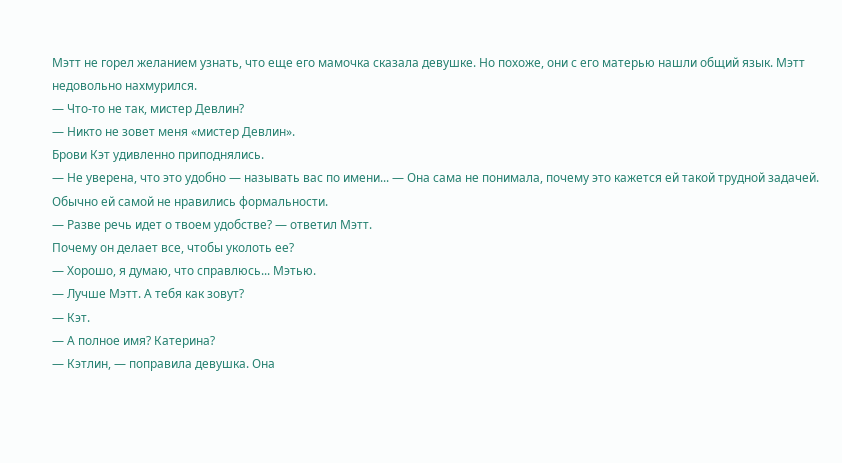Мэтт не горел желанием узнать, что еще его мамочка сказала девушке. Но похоже, они с его матерью нашли общий язык. Мэтт недовольно нахмурился.
— Что-то не так, мистер Девлин?
— Никто не зовет меня «мистер Девлин».
Брови Кэт удивленно приподнялись.
— Не уверена, что это удобно — называть вас по имени... — Она сама не понимала, почему это кажется ей такой трудной задачей. Обычно ей самой не нравились формальности.
— Разве речь идет о твоем удобстве? — ответил Мэтт.
Почему он делает все, чтобы уколоть ее?
— Хорошо, я думаю, что справлюсь... Мэтью.
— Лучше Мэтт. А тебя как зовут?
— Кэт.
— А полное имя? Катерина?
— Кэтлин, — поправила девушка. Она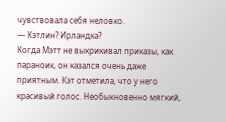чувствовала себя неловко.
— Кэтлин? Ирландка?
Когда Мэтт не выкрикивал приказы, как параноик, он казался очень даже приятным. Кэт отметила, что у него красивый голос. Необыкновенно мягкий,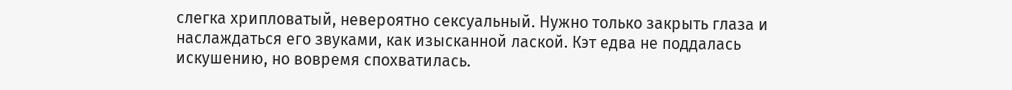слегка хрипловатый, невероятно сексуальный. Нужно только закрыть глаза и наслаждаться его звуками, как изысканной лаской. Кэт едва не поддалась искушению, но вовремя спохватилась.